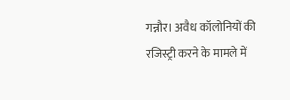गन्नौर। अवैध कॉलोनियों की रजिस्ट्री करने के मामले में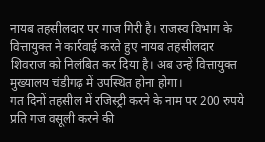नायब तहसीलदार पर गाज गिरी है। राजस्व विभाग के वित्तायुक्त ने कार्रवाई करते हुए नायब तहसीलदार शिवराज को निलंबित कर दिया है। अब उन्हें वित्तायुक्त मुख्यालय चंडीगढ़ में उपस्थित होना होगा।
गत दिनों तहसील में रजिस्ट्री करने के नाम पर 200 रुपये प्रति गज वसूली करने की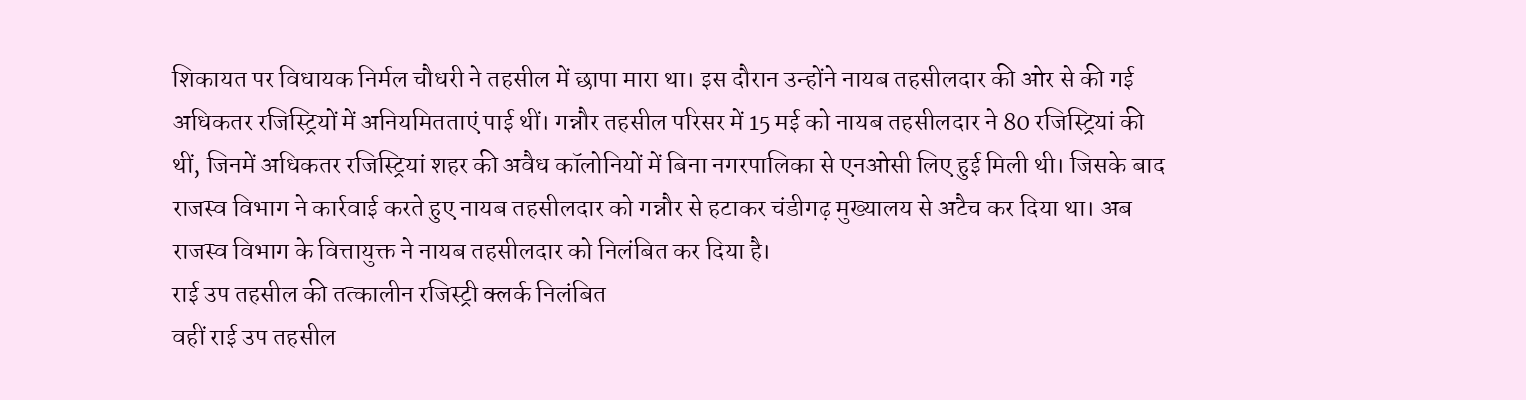शिकायत पर विधायक निर्मल चौधरी ने तहसील में छापा मारा था। इस दौरान उन्होंने नायब तहसीलदार की ओर से की गई अधिकतर रजिस्ट्रियों में अनियमितताएं पाई थीं। गन्नौर तहसील परिसर में 15 मई को नायब तहसीलदार ने 80 रजिस्ट्रियां की थीं, जिनमें अधिकतर रजिस्ट्रियां शहर की अवैध कॉलोनियों में बिना नगरपालिका से एनओसी लिए हुई मिली थी। जिसके बाद राजस्व विभाग ने कार्रवाई करते हुए नायब तहसीलदार को गन्नौर से हटाकर चंडीगढ़ मुख्यालय से अटैच कर दिया था। अब राजस्व विभाग के वित्तायुक्त ने नायब तहसीलदार को निलंबित कर दिया है।
राई उप तहसील की तत्कालीन रजिस्ट्री क्लर्क निलंबित
वहीं राई उप तहसील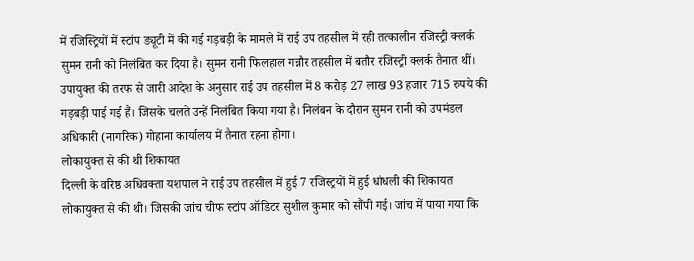में रजिस्ट्रियों में स्टांप ड्यूटी में की गई गड़बड़ी के मामले में राई उप तहसील में रही तत्कालीन रजिस्ट्री क्लर्क सुमन रानी को निलंबित कर दिया है। सुमन रानी फिलहाल गन्नौर तहसील में बतौर रजिस्ट्री क्लर्क तैनात थीं। उपायुक्त की तरफ से जारी आदेश के अनुसार राई उप तहसील में 8 करोड़ 27 लाख 93 हजार 715 रुपये की गड़बड़ी पाई गई हैं। जिसके चलते उन्हें निलंबित किया गया है। निलंबन के दौरान सुमन रानी को उपमंडल अधिकारी (नागरिक) गोहाना कार्यालय में तैनात रहना होगा।
लोकायुक्त से की थी शिकायत
दिल्ली के वरिष्ठ अधिवक्ता यशपाल ने राई उप तहसील में हुई 7 रजिस्ट्रयों में हुई धांधली की शिकायत लोकायुक्त से की थी। जिसकी जांच चीफ स्टांप ऑडिटर सुशील कुमार को सौंपी गई। जांच में पाया गया कि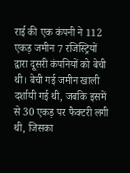राई की एक कंपनी ने 112 एकड़ जमीन 7 रजिस्ट्रियों द्वारा दूसरी कंपनियों को बेची थी। बेची गई जमीन खाली दर्शायी गई थी, जबकि इसमें से 30 एकड़ पर फैक्टरी लगी थी, जिसका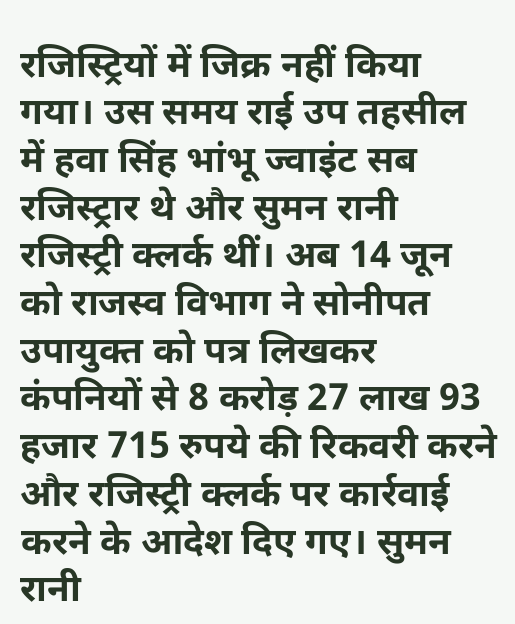रजिस्ट्रियों में जिक्र नहीं किया गया। उस समय राई उप तहसील में हवा सिंह भांभू ज्वाइंट सब रजिस्ट्रार थे और सुमन रानी रजिस्ट्री क्लर्क थीं। अब 14 जून को राजस्व विभाग ने सोनीपत उपायुक्त को पत्र लिखकर कंपनियों से 8 करोड़ 27 लाख 93 हजार 715 रुपये की रिकवरी करने और रजिस्ट्री क्लर्क पर कार्रवाई करने के आदेश दिए गए। सुमन रानी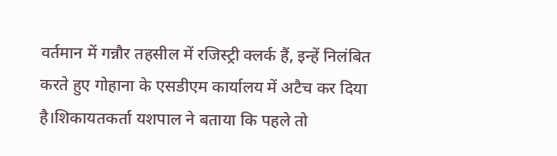वर्तमान में गन्नौर तहसील में रजिस्ट्री क्लर्क हैं, इन्हें निलंबित करते हुए गोहाना के एसडीएम कार्यालय में अटैच कर दिया है।शिकायतकर्ता यशपाल ने बताया कि पहले तो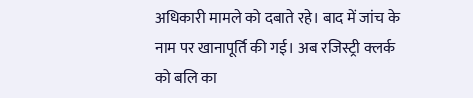अधिकारी मामले को दबाते रहे। बाद में जांच के नाम पर खानापूर्ति की गई। अब रजिस्ट्री क्लर्क को बलि का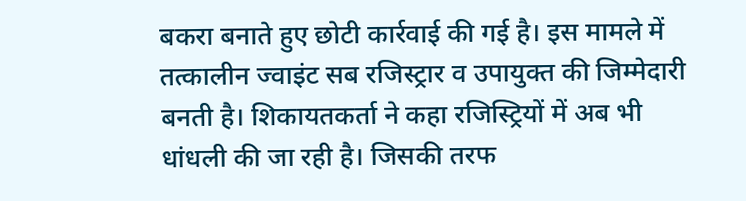बकरा बनाते हुए छोटी कार्रवाई की गई है। इस मामले में तत्कालीन ज्वाइंट सब रजिस्ट्रार व उपायुक्त की जिम्मेदारी बनती है। शिकायतकर्ता ने कहा रजिस्ट्रियों में अब भी धांधली की जा रही है। जिसकी तरफ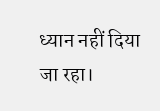ध्यान नहीं दिया जा रहा।